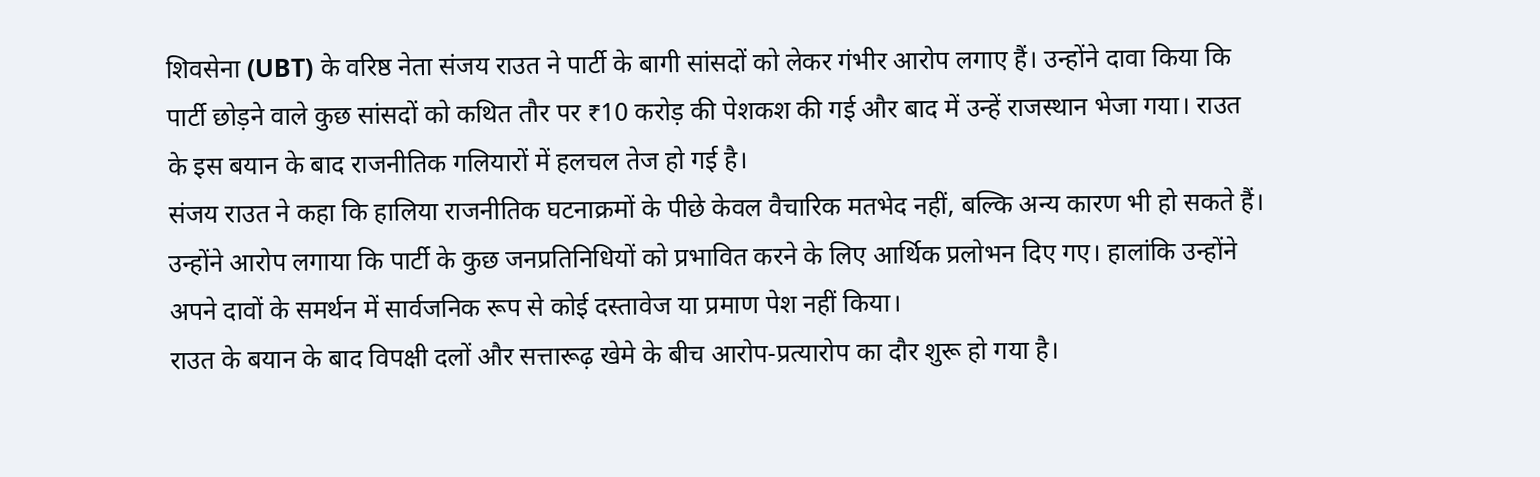शिवसेना (UBT) के वरिष्ठ नेता संजय राउत ने पार्टी के बागी सांसदों को लेकर गंभीर आरोप लगाए हैं। उन्होंने दावा किया कि पार्टी छोड़ने वाले कुछ सांसदों को कथित तौर पर ₹10 करोड़ की पेशकश की गई और बाद में उन्हें राजस्थान भेजा गया। राउत के इस बयान के बाद राजनीतिक गलियारों में हलचल तेज हो गई है।
संजय राउत ने कहा कि हालिया राजनीतिक घटनाक्रमों के पीछे केवल वैचारिक मतभेद नहीं, बल्कि अन्य कारण भी हो सकते हैं। उन्होंने आरोप लगाया कि पार्टी के कुछ जनप्रतिनिधियों को प्रभावित करने के लिए आर्थिक प्रलोभन दिए गए। हालांकि उन्होंने अपने दावों के समर्थन में सार्वजनिक रूप से कोई दस्तावेज या प्रमाण पेश नहीं किया।
राउत के बयान के बाद विपक्षी दलों और सत्तारूढ़ खेमे के बीच आरोप-प्रत्यारोप का दौर शुरू हो गया है।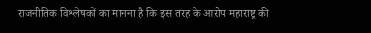राजनीतिक विश्लेषकों का मानना है कि इस तरह के आरोप महाराष्ट्र की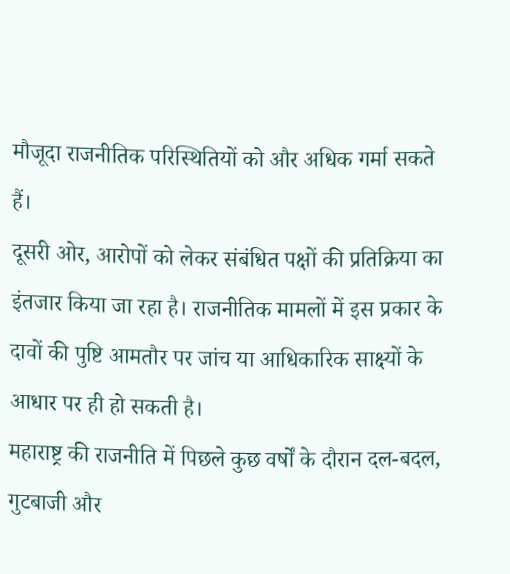मौजूदा राजनीतिक परिस्थितियों को और अधिक गर्मा सकते हैं।
दूसरी ओर, आरोपों को लेकर संबंधित पक्षों की प्रतिक्रिया का इंतजार किया जा रहा है। राजनीतिक मामलों में इस प्रकार के दावों की पुष्टि आमतौर पर जांच या आधिकारिक साक्ष्यों के आधार पर ही हो सकती है।
महाराष्ट्र की राजनीति में पिछले कुछ वर्षों के दौरान दल-बदल, गुटबाजी और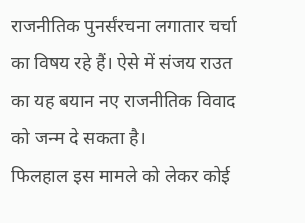राजनीतिक पुनर्संरचना लगातार चर्चा का विषय रहे हैं। ऐसे में संजय राउत का यह बयान नए राजनीतिक विवाद को जन्म दे सकता है।
फिलहाल इस मामले को लेकर कोई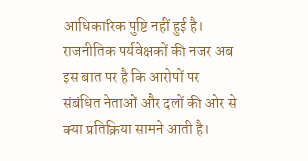आधिकारिक पुष्टि नहीं हुई है। राजनीतिक पर्यवेक्षकों की नजर अब इस बात पर है कि आरोपों पर संबंधित नेताओं और दलों की ओर से क्या प्रतिक्रिया सामने आती है।